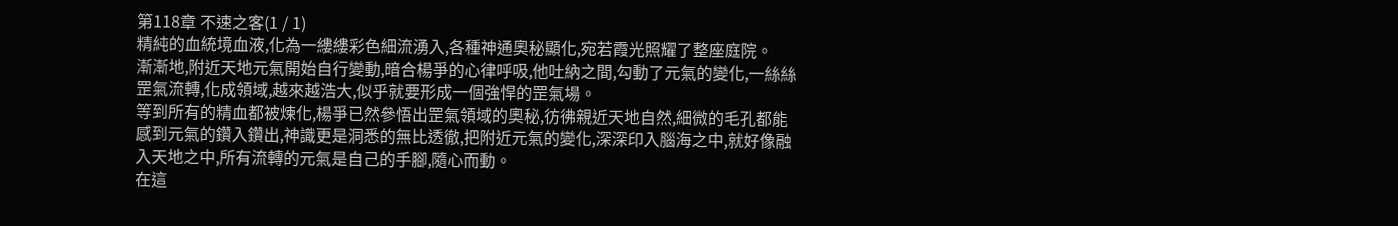第118章 不速之客(1 / 1)
精純的血統境血液,化為一縷縷彩色細流湧入,各種神通奧秘顯化,宛若霞光照耀了整座庭院。
漸漸地,附近天地元氣開始自行變動,暗合楊爭的心律呼吸,他吐納之間,勾動了元氣的變化,一絲絲罡氣流轉,化成領域,越來越浩大,似乎就要形成一個強悍的罡氣場。
等到所有的精血都被煉化,楊爭已然參悟出罡氣領域的奧秘,彷彿親近天地自然,細微的毛孔都能感到元氣的鑽入鑽出,神識更是洞悉的無比透徹,把附近元氣的變化,深深印入腦海之中,就好像融入天地之中,所有流轉的元氣是自己的手腳,隨心而動。
在這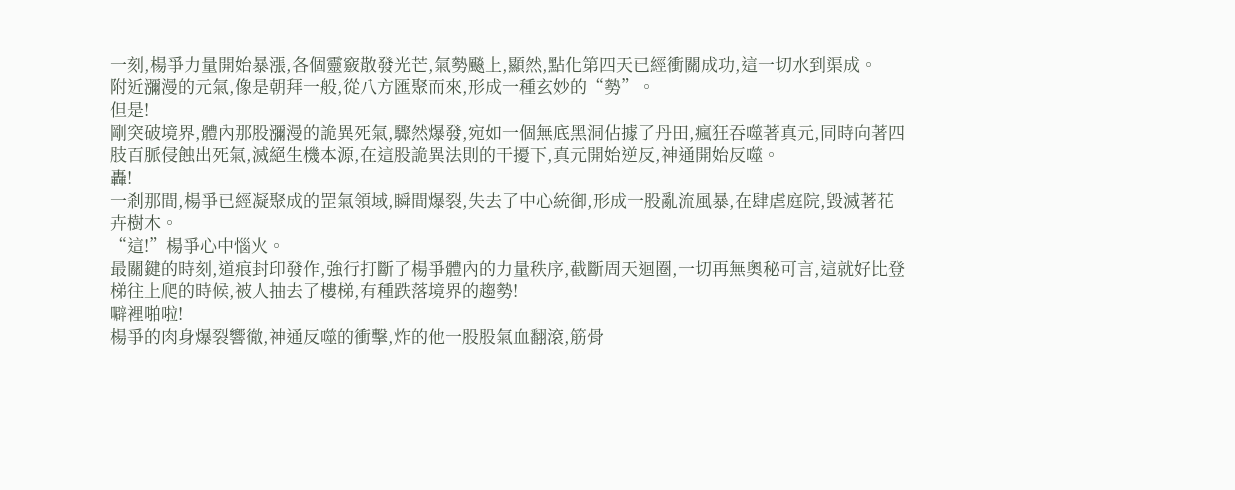一刻,楊爭力量開始暴漲,各個靈竅散發光芒,氣勢飈上,顯然,點化第四天已經衝關成功,這一切水到渠成。
附近瀰漫的元氣,像是朝拜一般,從八方匯聚而來,形成一種玄妙的“勢”。
但是!
剛突破境界,體內那股瀰漫的詭異死氣,驟然爆發,宛如一個無底黑洞佔據了丹田,瘋狂吞噬著真元,同時向著四肢百脈侵蝕出死氣,滅絕生機本源,在這股詭異法則的干擾下,真元開始逆反,神通開始反噬。
轟!
一剎那間,楊爭已經凝聚成的罡氣領域,瞬間爆裂,失去了中心統御,形成一股亂流風暴,在肆虐庭院,毀滅著花卉樹木。
“這!”楊爭心中惱火。
最關鍵的時刻,道痕封印發作,強行打斷了楊爭體內的力量秩序,截斷周天迴圈,一切再無奧秘可言,這就好比登梯往上爬的時候,被人抽去了樓梯,有種跌落境界的趨勢!
噼裡啪啦!
楊爭的肉身爆裂響徹,神通反噬的衝擊,炸的他一股股氣血翻滾,筋骨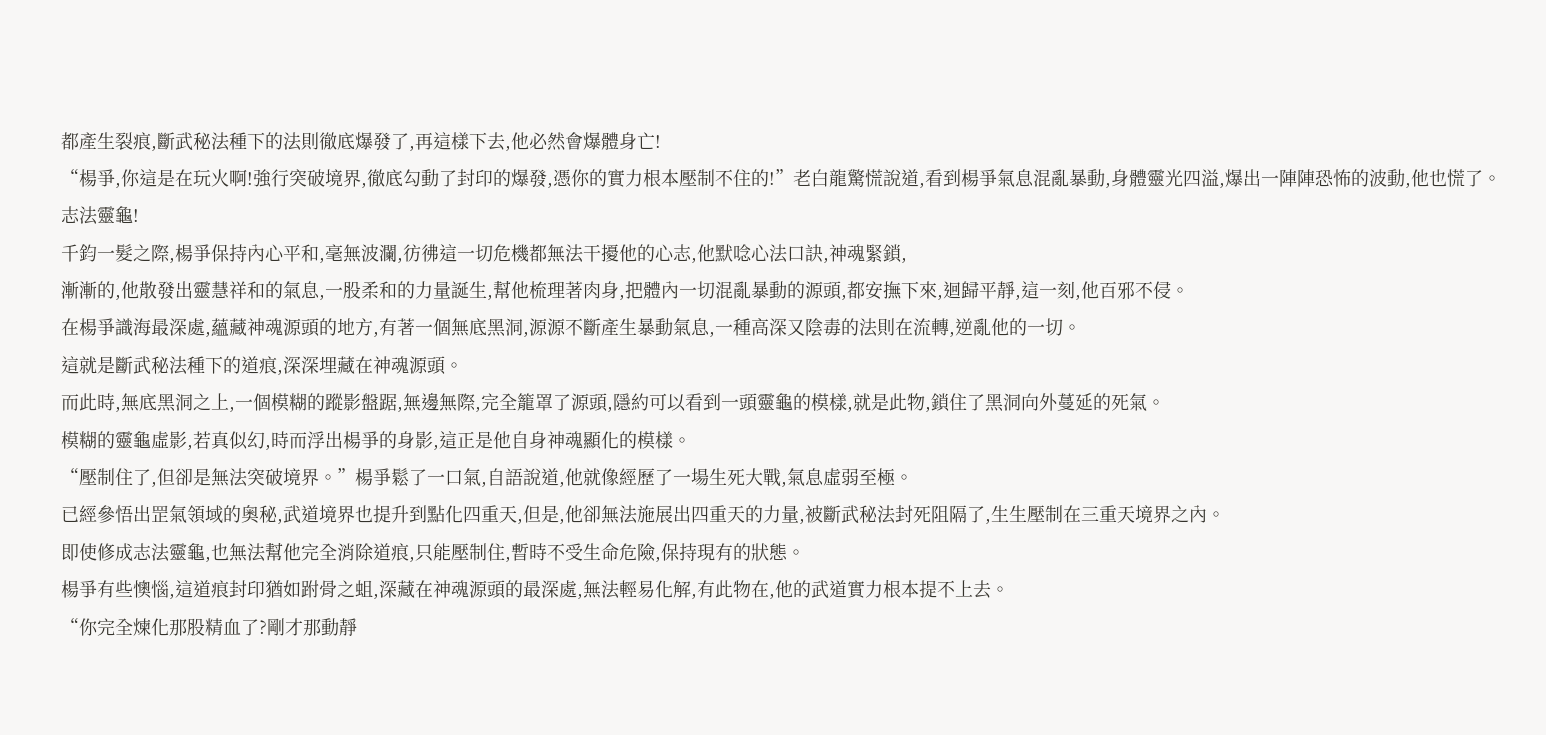都產生裂痕,斷武秘法種下的法則徹底爆發了,再這樣下去,他必然會爆體身亡!
“楊爭,你這是在玩火啊!強行突破境界,徹底勾動了封印的爆發,憑你的實力根本壓制不住的!”老白龍驚慌說道,看到楊爭氣息混亂暴動,身體靈光四溢,爆出一陣陣恐怖的波動,他也慌了。
志法靈龜!
千鈞一髮之際,楊爭保持內心平和,毫無波瀾,彷彿這一切危機都無法干擾他的心志,他默唸心法口訣,神魂緊鎖,
漸漸的,他散發出靈慧祥和的氣息,一股柔和的力量誕生,幫他梳理著肉身,把體內一切混亂暴動的源頭,都安撫下來,迴歸平靜,這一刻,他百邪不侵。
在楊爭識海最深處,蘊藏神魂源頭的地方,有著一個無底黑洞,源源不斷產生暴動氣息,一種高深又陰毒的法則在流轉,逆亂他的一切。
這就是斷武秘法種下的道痕,深深埋藏在神魂源頭。
而此時,無底黑洞之上,一個模糊的蹤影盤踞,無邊無際,完全籠罩了源頭,隱約可以看到一頭靈龜的模樣,就是此物,鎖住了黑洞向外蔓延的死氣。
模糊的靈龜虛影,若真似幻,時而浮出楊爭的身影,這正是他自身神魂顯化的模樣。
“壓制住了,但卻是無法突破境界。”楊爭鬆了一口氣,自語說道,他就像經歷了一場生死大戰,氣息虛弱至極。
已經參悟出罡氣領域的奧秘,武道境界也提升到點化四重天,但是,他卻無法施展出四重天的力量,被斷武秘法封死阻隔了,生生壓制在三重天境界之內。
即使修成志法靈龜,也無法幫他完全消除道痕,只能壓制住,暫時不受生命危險,保持現有的狀態。
楊爭有些懊惱,這道痕封印猶如跗骨之蛆,深藏在神魂源頭的最深處,無法輕易化解,有此物在,他的武道實力根本提不上去。
“你完全煉化那股精血了?剛才那動靜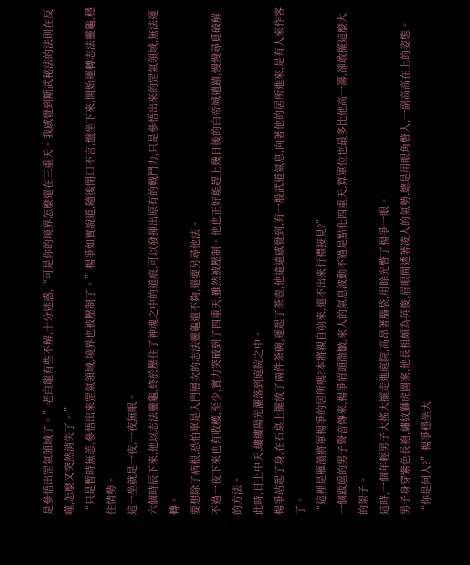是參悟出罡氣領域了。”老白龍有些不解,十分迷惑,“可是你的境界怎麼還在三重天。我感覺到斷武秘法的法則在反噬,怎麼又突然消失了。”
“只是暫時無恙,參悟出來罡氣領域,境界也被壓制了。”楊爭如實說道,隨後閉口不言,盤坐下來,開始運轉志法靈龜,穩住情勢。
這一坐就是一夜,一夜無眠。
六個時辰下來,他以志法靈龜,終於壓住了神魂之中的道痕,可以發揮出原有的戰鬥力,只是參悟出來的罡氣領域,無法運轉。
要想除了病根,恐怕單是入門層次的志法靈龜還不夠,還要另尋他法。
不過一夜下來也有收穫,至少,實力突破到了四重天,雖然被壓制。他也正好能趕上幾日後的白帝城遺蹟,慢慢尋覓破解的方法。
此時,日上中天,縷縷陽光灑落到庭院之中。
楊爭站起了身,在石桌上擺放了兩件茶碗,運起了茶壺,他遠遠感覺到,有一股武道氣息,向著他的居所進來,是有人來作客了。
“這裡是雁蕩將軍楊爭的居所嗎?本將親自前來,還不出來行禮接見?”
一個跋扈的男子聲音傳來,楊爭眉頭微皺,來人的氣息波動不過是點化四重天,算軍位也最多比他高一籌,卻敢擺這麼大的架子。
這時,一個年輕男子大搖大擺走進庭院,高昂著腦袋,用餘光瞥了楊爭一眼。
男子身穿紫色長袍,繡紋獅虎圖案,他長相頗為英俊,眉眼間透著凌人的氣勢,總是用眼角瞥人,一副高高在上的姿態。
“你是何人?”楊爭穩坐大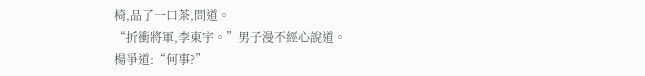椅,品了一口茶,問道。
“折衝將軍,李東宇。”男子漫不經心說道。
楊爭道:“何事?”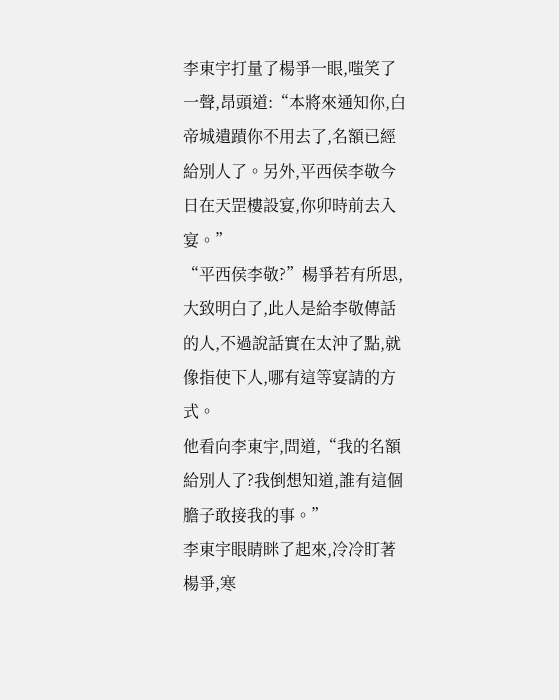李東宇打量了楊爭一眼,嗤笑了一聲,昂頭道:“本將來通知你,白帝城遺蹟你不用去了,名額已經給別人了。另外,平西侯李敬今日在天罡樓設宴,你卯時前去入宴。”
“平西侯李敬?”楊爭若有所思,大致明白了,此人是給李敬傳話的人,不過說話實在太沖了點,就像指使下人,哪有這等宴請的方式。
他看向李東宇,問道,“我的名額給別人了?我倒想知道,誰有這個膽子敢接我的事。”
李東宇眼睛眯了起來,冷冷盯著楊爭,寒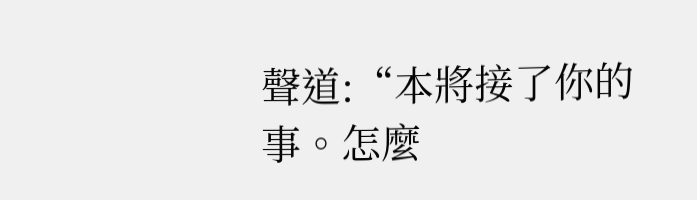聲道:“本將接了你的事。怎麼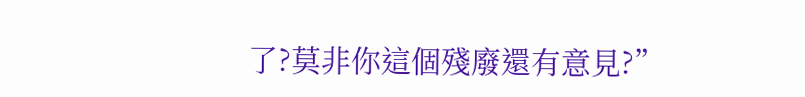了?莫非你這個殘廢還有意見?”